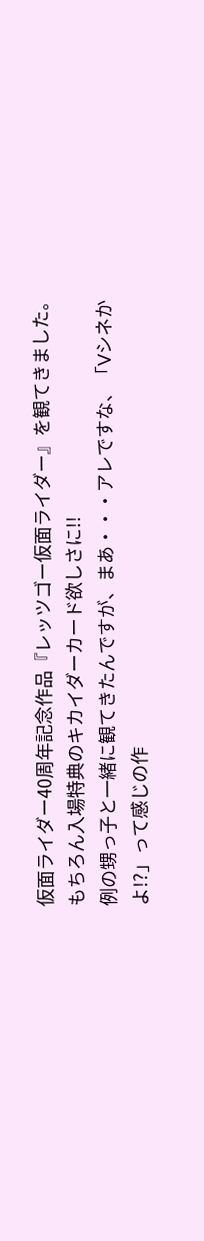仮面ライダー40周年記念作品『レッツゴー仮面ライダー』を観てきました。
もちろん入場特典のキカイダーカード欲しさに!!
例の甥っ子と一緒に観てきたんですが、まあ・・・アレですな、「Vシネかよ!?」って感じの作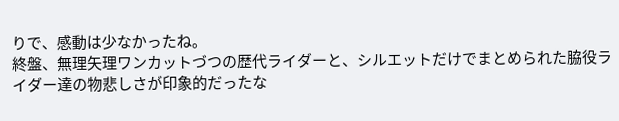りで、感動は少なかったね。
終盤、無理矢理ワンカットづつの歴代ライダーと、シルエットだけでまとめられた脇役ライダー達の物悲しさが印象的だったな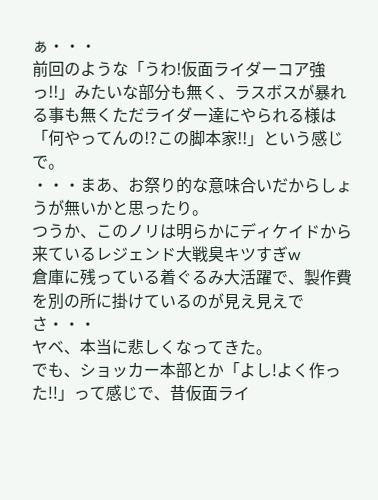ぁ・・・
前回のような「うわ!仮面ライダーコア強っ!!」みたいな部分も無く、ラスボスが暴れる事も無くただライダー達にやられる様は「何やってんの!?この脚本家!!」という感じで。
・・・まあ、お祭り的な意味合いだからしょうが無いかと思ったり。
つうか、このノリは明らかにディケイドから来ているレジェンド大戦臭キツすぎw
倉庫に残っている着ぐるみ大活躍で、製作費を別の所に掛けているのが見え見えでさ・・・
ヤベ、本当に悲しくなってきた。
でも、ショッカー本部とか「よし!よく作った!!」って感じで、昔仮面ライ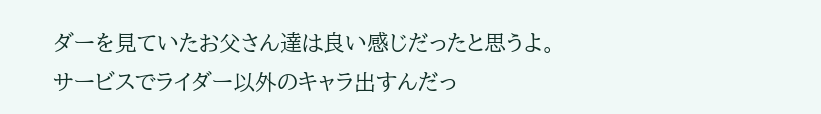ダーを見ていたお父さん達は良い感じだったと思うよ。
サービスでライダー以外のキャラ出すんだっ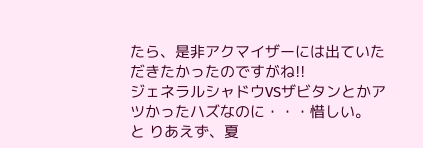たら、是非アクマイザーには出ていただきたかったのですがね!!
ジェネラルシャドウVSザビタンとかアツかったハズなのに・・・惜しい。
と りあえず、夏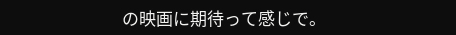の映画に期待って感じで。